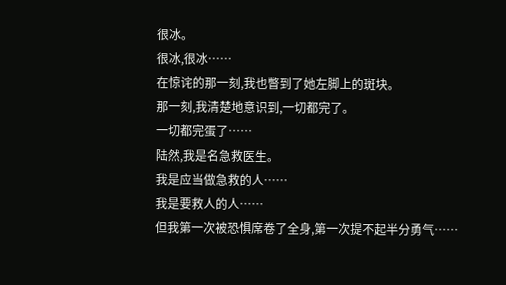很冰。
很冰,很冰……
在惊诧的那一刻,我也瞥到了她左脚上的斑块。
那一刻,我清楚地意识到,一切都完了。
一切都完蛋了……
陆然,我是名急救医生。
我是应当做急救的人……
我是要救人的人……
但我第一次被恐惧席卷了全身,第一次提不起半分勇气……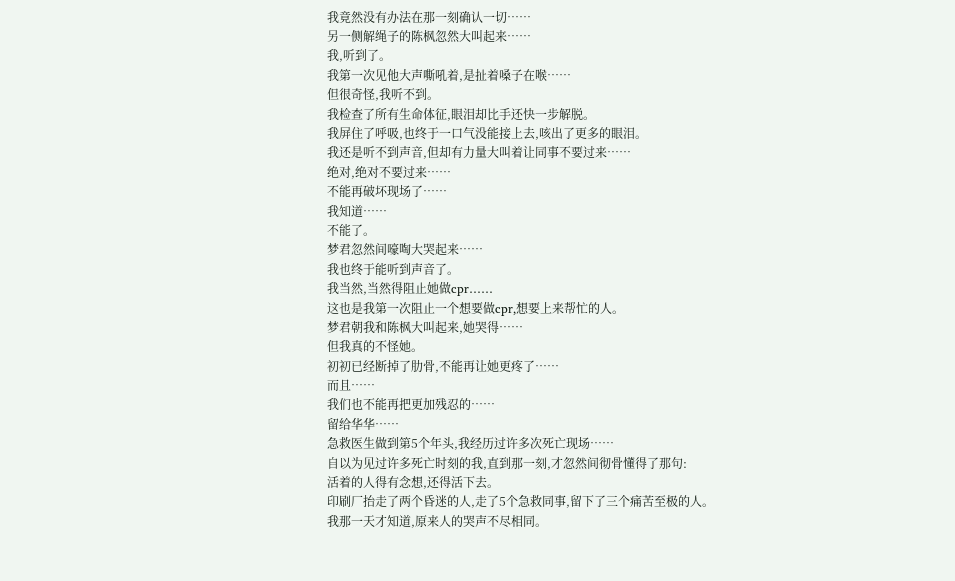我竟然没有办法在那一刻确认一切……
另一侧解绳子的陈枫忽然大叫起来……
我,听到了。
我第一次见他大声嘶吼着,是扯着嗓子在喉……
但很奇怪,我听不到。
我检查了所有生命体征,眼泪却比手还快一步解脱。
我屏住了呼吸,也终于一口气没能接上去,咳出了更多的眼泪。
我还是听不到声音,但却有力量大叫着让同事不要过来……
绝对,绝对不要过来……
不能再破坏现场了……
我知道……
不能了。
梦君忽然间嚎啕大哭起来……
我也终于能听到声音了。
我当然,当然得阻止她做cpr……
这也是我第一次阻止一个想要做cpr,想要上来帮忙的人。
梦君朝我和陈枫大叫起来,她哭得……
但我真的不怪她。
初初已经断掉了肋骨,不能再让她更疼了……
而且……
我们也不能再把更加残忍的……
留给华华……
急救医生做到第5个年头,我经历过许多次死亡现场……
自以为见过许多死亡时刻的我,直到那一刻,才忽然间彻骨懂得了那句:
活着的人得有念想,还得活下去。
印刷厂抬走了两个昏迷的人,走了5个急救同事,留下了三个痛苦至极的人。
我那一天才知道,原来人的哭声不尽相同。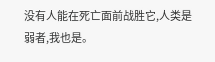没有人能在死亡面前战胜它,人类是弱者,我也是。